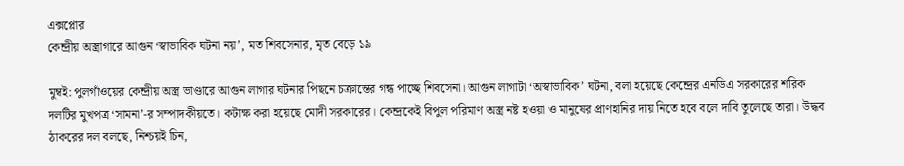এক্সপ্লোর
কেন্দ্রীয় অস্ত্রাগারে আগুন ‘স্বাভাবিক ঘটনা নয়’, মত শিবসেনার, মৃত বেড়ে ১৯

মুম্বই: পুলগাঁওয়ের কেন্দ্রীয় অস্ত্র ভাণ্ডারে আগুন লাগার ঘটনার পিছনে চক্রান্তের গন্ধ পাচ্ছে শিবসেনা। আগুন লাগাটা ‘অস্বাভাবিক’ ঘটনা, বলা হয়েছে কেন্দ্রের এনডিএ সরকারের শরিক দলটির মুখপত্র ‘সামনা’-র সম্পাদকীয়তে। কটাক্ষ করা হয়েছে মোদী সরকারের। কেন্দ্রকেই বিপুল পরিমাণ অস্ত্র নষ্ট হওয়া ও মানুষের প্রাণহানির দায় নিতে হবে বলে দাবি তুলেছে তারা। উদ্ধব ঠাকরের দল বলছে, নিশ্চয়ই চিন,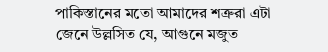পাকিস্তানের মতো আমাদের শত্রুরা এটা জেনে উল্লসিত যে, আগুনে মজুত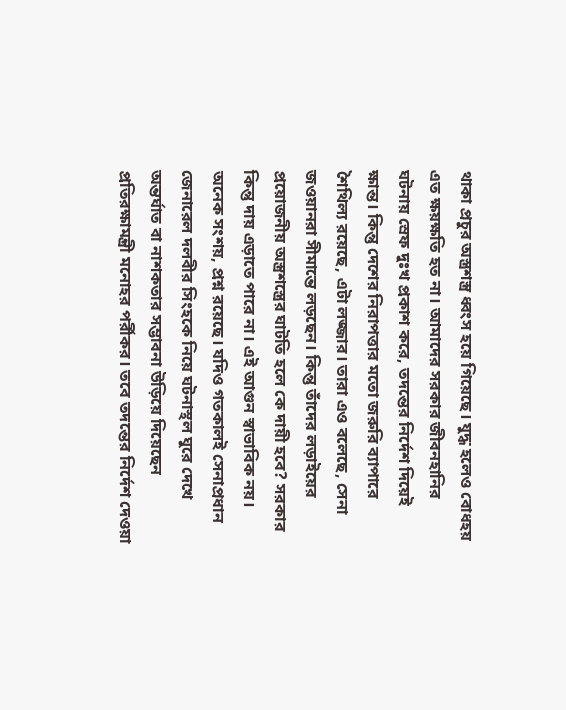থাকা প্রচুর অস্ত্রশস্ত্র ধ্বংস হয়ে গিয়েছে। যুদ্ধ হলেও বোধহয় এত ক্ষয়ক্ষতি হত না। আমাদের সরকার জীবনহানির ঘটনায় স্রেফ দুঃখ প্রকাশ করে, তদন্তের নির্দেশ দিয়েই ক্ষান্ত। কিন্তু দেশের নিরাপত্তার মতো জরুরি ব্যাপারে শৈথিল্য রয়েছে, এটা লজ্জার। তারা এও বলেছে, সেনা জওয়ানরা সীমান্তে লড়ছেন। কিন্তু তাঁদের লড়াইয়ের প্রয়োজনীয় অস্ত্রশস্ত্রের ঘাটতি হলে কে দায়ী হবে? সরকার কিন্তু দায় এড়াতে পারে না। এই আগুন স্বাভাবিক নয়। অনেক সংশয়, প্রশ্ন রয়েছে। যদিও গতকালই সেনাপ্রধান জেনারেল দলবীর সিংহকে নিয়ে ঘটনাস্থল ঘুরে দেখে অন্তর্ঘাত বা নাশকতার সম্ভাবনা উড়িয়ে দিয়েছেন প্রতিরক্ষামন্ত্রী মনোহর পর্রীকর। তবে তদন্তের নির্দেশ দেওয়া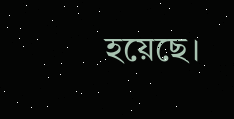হয়েছে।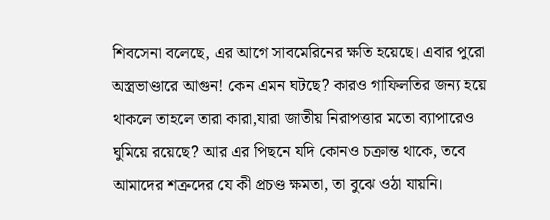শিবসেনা বলেছে, এর আগে সাবমেরিনের ক্ষতি হয়েছে। এবার পুরো অস্ত্রভাণ্ডারে আগুন! কেন এমন ঘটছে? কারও গাফিলতির জন্য হয়ে থাকলে তাহলে তারা কারা,যারা জাতীয় নিরাপত্তার মতো ব্যাপারেও ঘুমিয়ে রয়েছে? আর এর পিছনে যদি কোনও চক্রান্ত থাকে, তবে আমাদের শত্রুদের যে কী প্রচণ্ড ক্ষমতা, তা বুঝে ওঠা যায়নি।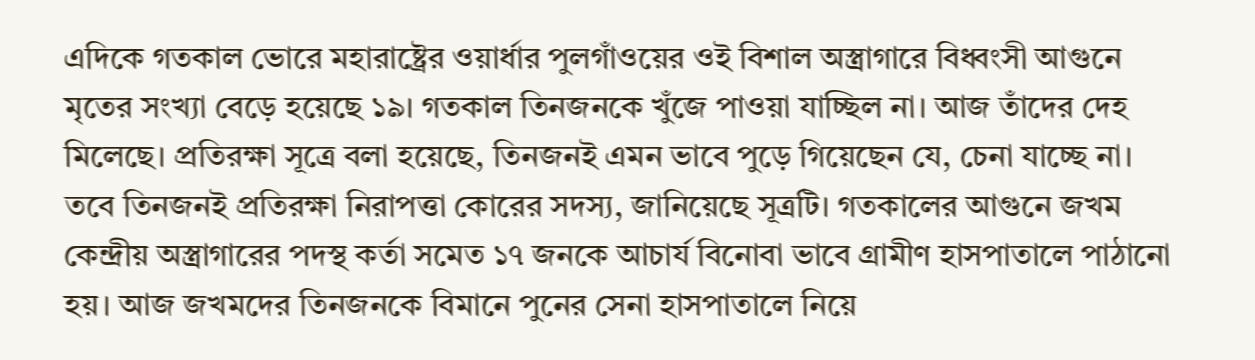এদিকে গতকাল ভোরে মহারাষ্ট্রের ওয়ার্ধার পুলগাঁওয়ের ওই বিশাল অস্ত্রাগারে বিধ্বংসী আগুনে মৃতের সংখ্যা বেড়ে হয়েছে ১৯। গতকাল তিনজনকে খুঁজে পাওয়া যাচ্ছিল না। আজ তাঁদের দেহ মিলেছে। প্রতিরক্ষা সূত্রে বলা হয়েছে, তিনজনই এমন ভাবে পুড়ে গিয়েছেন যে, চেনা যাচ্ছে না। তবে তিনজনই প্রতিরক্ষা নিরাপত্তা কোরের সদস্য, জানিয়েছে সূত্রটি। গতকালের আগুনে জখম কেন্দ্রীয় অস্ত্রাগারের পদস্থ কর্তা সমেত ১৭ জনকে আচার্য বিনোবা ভাবে গ্রামীণ হাসপাতালে পাঠানো হয়। আজ জখমদের তিনজনকে বিমানে পুনের সেনা হাসপাতালে নিয়ে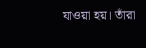যাওয়া হয়। তাঁরা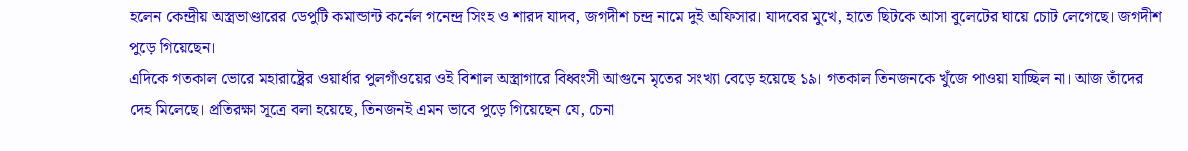হলেন কেন্দ্রীয় অস্ত্রভাণ্ডারের ডেপুটি কমান্ডান্ট কর্নেল গনেন্দ্র সিংহ ও শারদ যাদব, জগদীশ চন্দ্র নামে দুই অফিসার। যাদবের মুখে, হাতে ছিটকে আসা বুলেটের ঘায়ে চোট লেগেছে। জগদীশ পুড়ে গিয়েছেন।
এদিকে গতকাল ভোরে মহারাষ্ট্রের ওয়ার্ধার পুলগাঁওয়ের ওই বিশাল অস্ত্রাগারে বিধ্বংসী আগুনে মৃতের সংখ্যা বেড়ে হয়েছে ১৯। গতকাল তিনজনকে খুঁজে পাওয়া যাচ্ছিল না। আজ তাঁদের দেহ মিলেছে। প্রতিরক্ষা সূত্রে বলা হয়েছে, তিনজনই এমন ভাবে পুড়ে গিয়েছেন যে, চেনা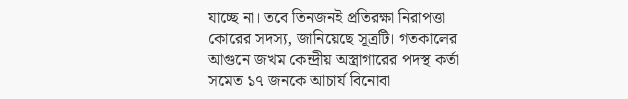যাচ্ছে না। তবে তিনজনই প্রতিরক্ষা নিরাপত্তা কোরের সদস্য, জানিয়েছে সূত্রটি। গতকালের আগুনে জখম কেন্দ্রীয় অস্ত্রাগারের পদস্থ কর্তা সমেত ১৭ জনকে আচার্য বিনোবা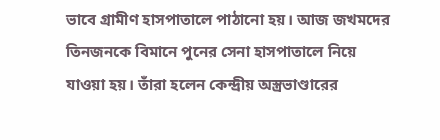ভাবে গ্রামীণ হাসপাতালে পাঠানো হয়। আজ জখমদের তিনজনকে বিমানে পুনের সেনা হাসপাতালে নিয়ে যাওয়া হয়। তাঁরা হলেন কেন্দ্রীয় অস্ত্রভাণ্ডারের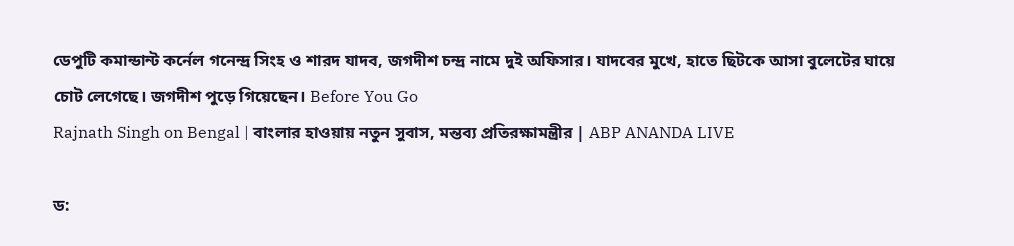ডেপুটি কমান্ডান্ট কর্নেল গনেন্দ্র সিংহ ও শারদ যাদব, জগদীশ চন্দ্র নামে দুই অফিসার। যাদবের মুখে, হাতে ছিটকে আসা বুলেটের ঘায়ে চোট লেগেছে। জগদীশ পুড়ে গিয়েছেন। Before You Go
Rajnath Singh on Bengal | বাংলার হাওয়ায় নতুন সুবাস, মন্তব্য প্রতিরক্ষামন্ত্রীর | ABP ANANDA LIVE

ড: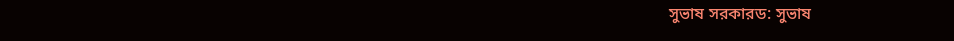সুভাষ সরকারড: সুভাষ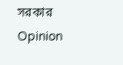সরকার
Opinion